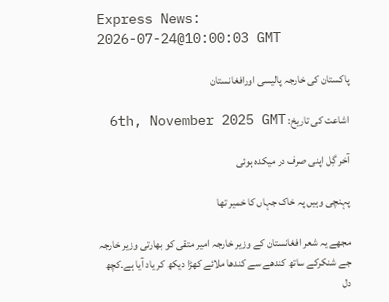Express News:
2026-07-24@10:00:03 GMT

پاکستان کی خارجہ پالیسی اورافغانستان

اشاعت کی تاریخ: 6th, November 2025 GMT

آخر گِل اپنی صرف در میکدہ ہوئی

پہنچی وہیں پہ خاک جہاں کا خمیر تھا

مجھے یہ شعر افغانستان کے وزیر خارجہ امیر متقی کو بھارتی وزیر خارجہ جے شنکرکے ساتھ کندھے سے کندھا ملائے کھڑا دیکھ کر یاد آیا ہے۔کچھ دل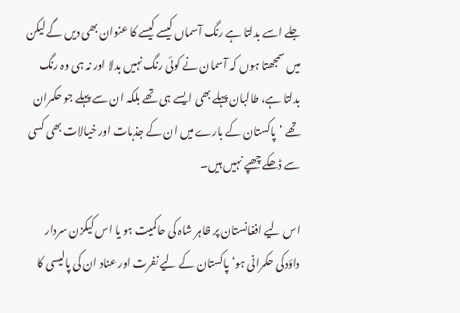جلے اسے بدلتا ہے رنگ آسماں کیسے کیسے کا عنوان بھی دیں گے لیکن میں سمجھتا ہوں کہ آسمان نے کوئی رنگ نہیں بدلا اور نہ ہی وہ رنگ بدلتا ہے، طالبان پہلے بھی ایسے ہی تھے بلکہ ان سے پہلے جو حکمران تھے ‘پاکستان کے بارے میں ان کے جذبات اور خیالات بھی کسی سے ڈھکے چھپے نہیں ہیں۔

اس لیے افغانستان پر ظاہر شاہ کی حاکمیت ہو یا اس کیکزن سردار داؤدکی حکمرانی ہو‘ پاکستان کے لیے نفرت اور عناد ان کی پالیسی کا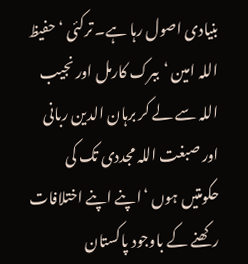بنیادی اصول رہا ہے۔ ترکئی ‘حفیظ اللہ امین ‘ببرک کارمل اور نجیب اللہ سے لے کر برہان الدین ربانی اور صبغت اللہ مجددی تک کی حکومتیں ہوں ‘اپنے اپنے اختلافات رکھنے کے باوجود پاکستان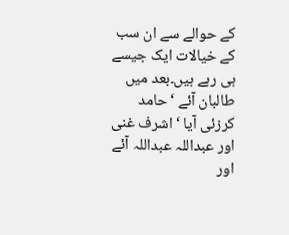کے حوالے سے ان سب کے خیالات ایک جیسے ہی رہے ہیں۔بعد میں طالبان آئے ‘حامد کرزئی آیا ‘اشرف غنی اور عبداللہ عبداللہ آئے اور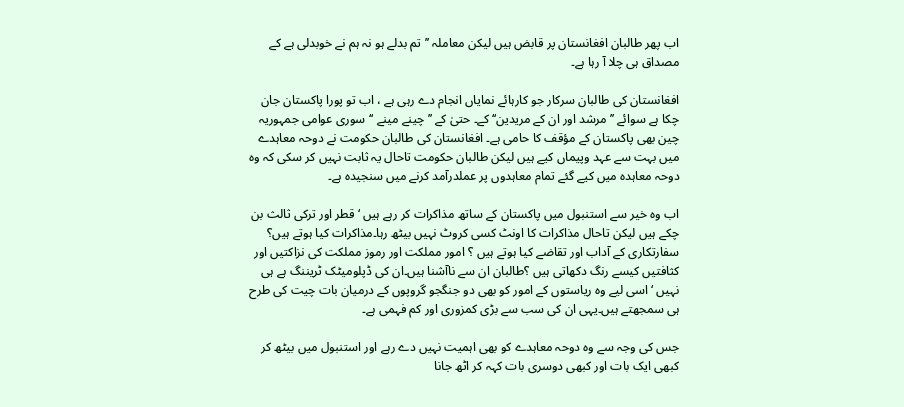اب پھر طالبان افغانستان پر قابض ہیں لیکن معاملہ ’’تم بدلے ہو نہ ہم نے خوبدلی ہے کے مصداق ہی چلا آ رہا ہے۔

افغانستان کی طالبان سرکار جو کارہائے نمایاں انجام دے رہی ہے ، اب تو پورا پاکستان جان چکا ہے سوائے ’’مرشد اور ان کے مریدین‘‘ کے۔ حتیٰ کے ’’ چینے مینے ‘‘سوری عوامی جمہوریہ چین بھی پاکستان کے مؤقف کا حامی ہے۔ افغانستان کی طالبان حکومت نے دوحہ معاہدے میں بہت سے عہد وپیماں کیے ہیں لیکن طالبان حکومت تاحال یہ ثابت نہیں کر سکی کہ وہ دوحہ معاہدہ میں کیے گئے تمام معاہدوں پر عملدرآمد کرنے میں سنجیدہ ہے۔

اب وہ خیر سے استنبول میں پاکستان کے ساتھ مذاکرات کر رہے ہیں ‘قطر اور ترکی ثالث بن چکے ہیں لیکن تاحال مذاکرات کا اونٹ کسی کروٹ نہیں بیٹھ رہا۔مذاکرات کیا ہوتے ہیں؟ سفارتکاری کے آداب اور تقاضے کیا ہوتے ہیں ؟ امور مملکت اور رموز مملکت کی نزاکتیں اور کثافتیں کیسے رنگ دکھاتی ہیں ؟طالبان ان سے ناآشنا ہیں۔ان کی ڈپلومیٹک ٹریننگ ہے ہی نہیں ‘اسی لیے وہ ریاستوں کے امور کو بھی دو جنگجو گروپوں کے درمیان بات چیت کی طرح ہی سمجھتے ہیں۔یہی ان کی سب سے بڑی کمزوری اور کم فہمی ہے۔

جس کی وجہ سے وہ دوحہ معاہدے کو بھی اہمیت نہیں دے رہے اور استنبول میں بیٹھ کر کبھی ایک بات اور کبھی دوسری بات کہہ کر اٹھ جانا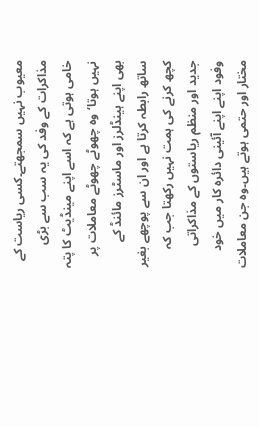معیوب نہیں سمجھتے۔کسی ریاست کے مذاکرات کے وفد کی یہ سب سے بڑی خامی ہوتی ہے کہ اسے اپنے مینڈیٹ کا پتہ نہیں ہوتا‘وہ چھوٹے چھوٹے معاملات پر بھی اپنے ہینڈلرز اور ماسٹرز مائنڈ کے ساتھ رابطہ کرتا ہے اور ان سے پوچھے بغیر کچھ کرنے کی ہمت نہیں رکھتا جب کہ جدید اور منظم ریاستوں کے مذاکراتی وفود اپنے اپنے آئینی دائرہ کار میں خود مختار اور حتمی ہوتے ہیں۔وہ جن معاملات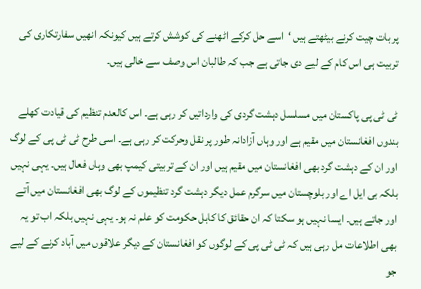پر بات چیت کرنے بیٹھتے ہیں ‘اسے حل کرکے اٹھنے کی کوشش کرتے ہیں کیونکہ انھیں سفارتکاری کی تربیت ہی اس کام کے لیے دی جاتی ہے جب کہ طالبان اس وصف سے خالی ہیں۔

ٹی ٹی پی پاکستان میں مسلسل دہشت گردی کی وارداتیں کر رہی ہے۔ اس کالعدم تنظیم کی قیادت کھلے بندوں افغانستان میں مقیم ہے اور وہاں آزادانہ طور پر نقل وحرکت کر رہی ہے۔ اسی طرح ٹی ٹی پی کے لوگ اور ان کے دہشت گرد بھی افغانستان میں مقیم ہیں اور ان کے تربیتی کیمپ بھی وہاں فعال ہیں۔ یہی نہیں بلکہ بی ایل اے اور بلوچستان میں سرگرم عمل دیگر دہشت گرد تنظیموں کے لوگ بھی افغانستان میں آتے اور جاتے ہیں۔ ایسا نہیں ہو سکتا کہ ان حقائق کا کابل حکومت کو علم نہ ہو۔ یہی نہیں بلکہ اب تو یہ بھی اطلاعات مل رہی ہیں کہ ٹی ٹی پی کے لوگوں کو افغانستان کے دیگر علاقوں میں آباد کرنے کے لیے جو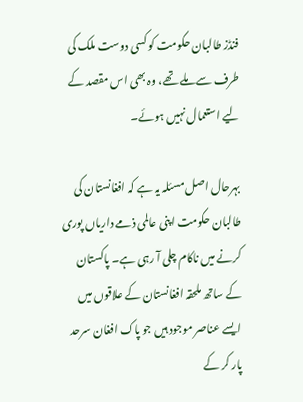فنڈز طالبان حکومت کو کسی دوست ملک کی طرف سے ملے تھے، وہ بھی اس مقصد کے لیے استعمال نہیں ہوئے۔

بہرحال اصل مسئلہ یہ ہے کہ افغانستان کی طالبان حکومت اپنی عالمی ذمے داریاں پوری کرنے میں ناکام چلی آ رہی ہے۔ پاکستان کے ساتھ ملحقہ افغانستان کے علاقوں میں ایسے عناصر موجود ہیں جو پاک افغان سرحد پار کر کے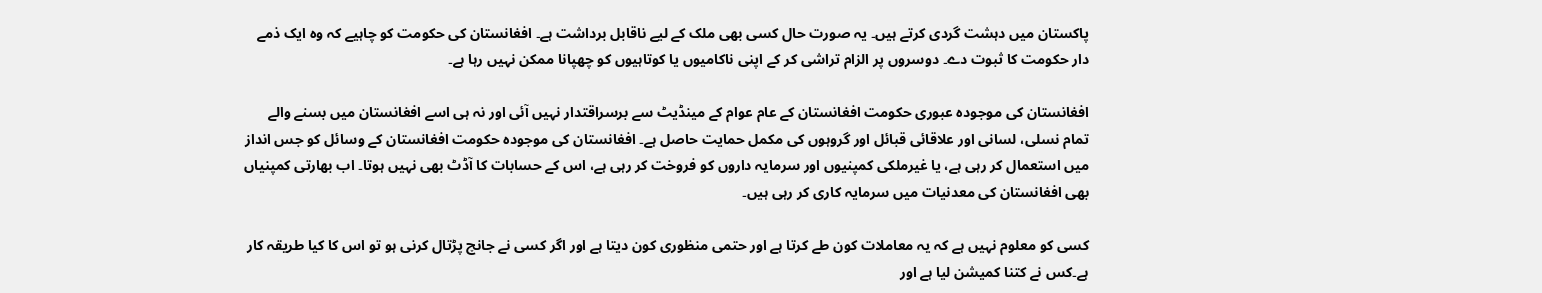پاکستان میں دہشت گردی کرتے ہیں۔ یہ صورت حال کسی بھی ملک کے لیے ناقابل برداشت ہے۔ افغانستان کی حکومت کو چاہیے کہ وہ ایک ذمے دار حکومت کا ثبوت دے۔ دوسروں پر الزام تراشی کر کے اپنی ناکامیوں یا کوتاہیوں کو چھپانا ممکن نہیں رہا ہے۔

افغانستان کی موجودہ عبوری حکومت افغانستان کے عام عوام کے مینڈیٹ سے برسراقتدار نہیں آئی اور نہ ہی اسے افغانستان میں بسنے والے تمام نسلی، لسانی اور علاقائی قبائل اور گروہوں کی مکمل حمایت حاصل ہے۔ افغانستان کی موجودہ حکومت افغانستان کے وسائل کو جس انداز میں استعمال کر رہی ہے، یا غیرملکی کمپنیوں اور سرمایہ داروں کو فروخت کر رہی ہے، اس کے حسابات کا آڈٹ بھی نہیں ہوتا۔ اب بھارتی کمپنیاں بھی افغانستان کی معدنیات میں سرمایہ کاری کر رہی ہیں۔

کسی کو معلوم نہیں ہے کہ یہ معاملات کون طے کرتا ہے اور حتمی منظوری کون دیتا ہے اور اگر کسی نے جانچ پڑتال کرنی ہو تو اس کا کیا طریقہ کار ہے۔کس نے کتنا کمیشن لیا ہے اور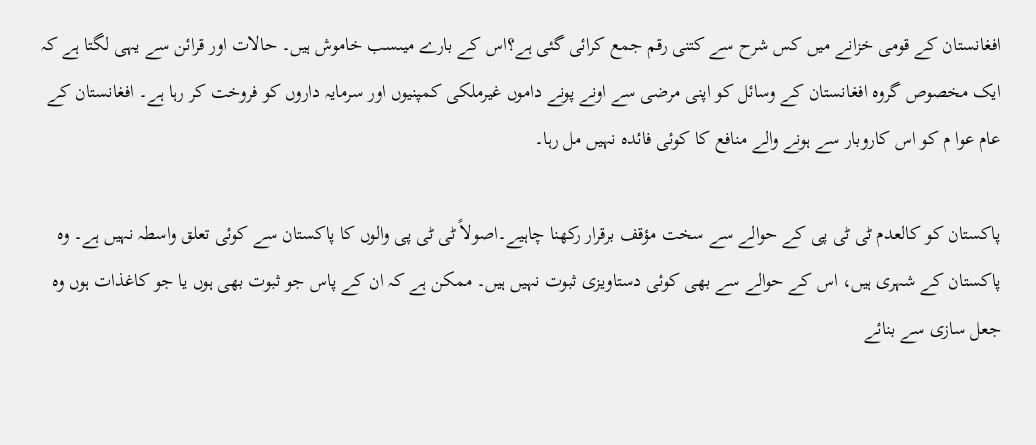افغانستان کے قومی خزانے میں کس شرح سے کتنی رقم جمع کرائی گئی ہے؟اس کے بارے میںسب خاموش ہیں۔ حالات اور قرائن سے یہی لگتا ہے کہ ایک مخصوص گروہ افغانستان کے وسائل کو اپنی مرضی سے اونے پونے داموں غیرملکی کمپنیوں اور سرمایہ داروں کو فروخت کر رہا ہے۔ افغانستان کے عام عوا م کو اس کاروبار سے ہونے والے منافع کا کوئی فائدہ نہیں مل رہا۔

پاکستان کو کالعدم ٹی ٹی پی کے حوالے سے سخت مؤقف برقرار رکھنا چاہیے۔اصولاً ٹی ٹی پی والوں کا پاکستان سے کوئی تعلق واسطہ نہیں ہے۔ وہ پاکستان کے شہری ہیں، اس کے حوالے سے بھی کوئی دستاویزی ثبوت نہیں ہیں۔ ممکن ہے کہ ان کے پاس جو ثبوت بھی ہوں یا جو کاغذات ہوں وہ جعل سازی سے بنائے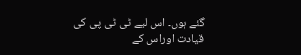گئے ہوں۔ اس لیے ٹی ٹی پی کی قیادت اوراس کے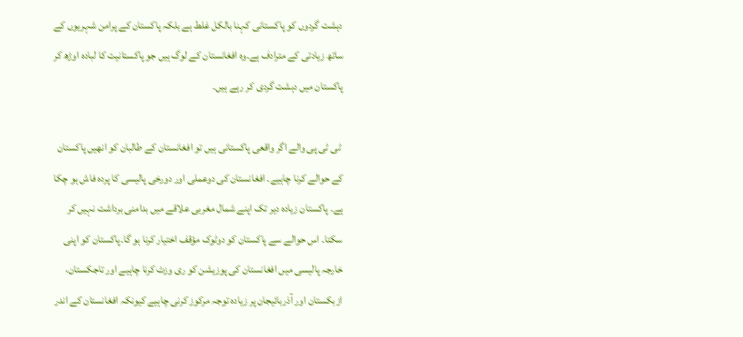دہشت گردوں کو پاکستانی کہنا بالکل غلط ہے بلکہ پاکستان کے پرامن شہریوں کے ساتھ زیادتی کے مترادف ہے۔وہ افغانستان کے لوگ ہیں جو پاکستانیت کا لبادہ اوڑھ کر پاکستان میں دہشت گردی کر رہے ہیں۔

 ٹی ٹی پی والے اگر واقعی پاکستانی ہیں تو افغانستان کے طالبان کو انھیں پاکستان کے حوالے کرنا چاہیے۔ افغانستان کی دوعملی اور دورخی پالیسی کا پردہ فاش ہو چکا ہے۔ پاکستان زیادہ دیر تک اپنے شمال مغربی علاقے میں بدامنی برداشت نہیں کر سکتا۔ اس حوالے سے پاکستان کو دوٹوک مؤقف اختیار کرنا ہو گا۔پاکستان کو اپنی خارجہ پالیسی میں افغانستان کی پوزیشن کو ری وزٹ کرنا چاہیے اور تاجکستان، ازبکستان اور آذربائیجان پر زیادہ توجہ مرکوز کرنی چاہیے کیونکہ افغانستان کے اندر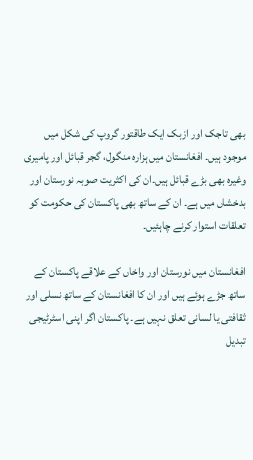بھی تاجک اور ازبک ایک طاقتور گروپ کی شکل میں موجود ہیں۔ افغانستان میں ہزارہ منگول، گجر قبائل اور پامیری وغیرہ بھی بڑے قبائل ہیں۔ان کی اکثریت صوبہ نورستان اور بدخشاں میں ہے۔ ان کے ساتھ بھی پاکستان کی حکومت کو تعلقات استوار کرنے چاہئیں۔

افغانستان میں نورستان اور واخاں کے علاقے پاکستان کے ساتھ جڑے ہوئے ہیں اور ان کا افغانستان کے ساتھ نسلی اور ثقافتی یا لسانی تعلق نہیں ہے۔ پاکستان اگر اپنی اسٹرٹیجی تبدیل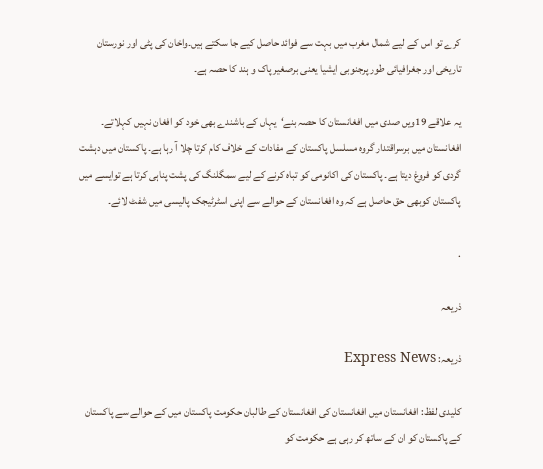کرے تو اس کے لیے شمال مغرب میں بہت سے فوائد حاصل کیے جا سکتے ہیں۔واخان کی پٹی اور نورستان تاریخی اور جغرافیائی طور پرجنوبی ایشیا یعنی برصغیر پاک و ہند کا حصہ ہے۔

یہ علاقے 19ویں صدی میں افغانستان کا حصہ بنے‘یہاں کے باشندے بھی خود کو افغان نہیں کہلاتے۔ افغانستان میں برسراقتدار گروہ مسلسل پاکستان کے مفادات کے خلاف کام کرتا چلا آ رہا ہے۔ پاکستان میں دہشت گردی کو فروغ دیتا ہے۔ پاکستان کی اکانومی کو تباہ کرنے کے لیے سمگلنگ کی پشت پناہی کرتا ہے توایسے میں پاکستان کوبھی حق حاصل ہے کہ وہ افغانستان کے حوالے سے اپنی اسٹرٹیجک پالیسی میں شفٹ لائے۔

.

ذریعہ

ذریعہ: Express News

کلیدی لفظ: افغانستان میں افغانستان کی افغانستان کے طالبان حکومت پاکستان میں کے حوالے سے پاکستان کے پاکستان کو ان کے ساتھ کر رہی ہے حکومت کو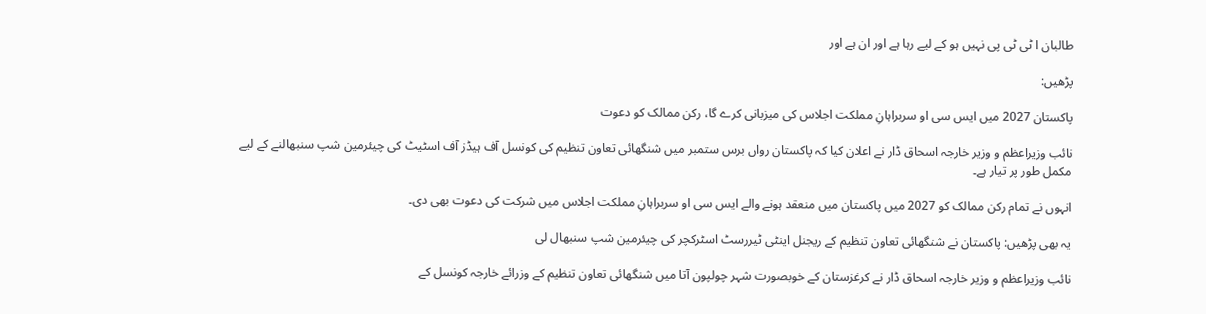طالبان ا ٹی ٹی پی نہیں ہو کے لیے رہا ہے اور ان ہے اور

پڑھیں:

پاکستان 2027 میں ایس سی او سربراہانِ مملکت اجلاس کی میزبانی کرے گا، رکن ممالک کو دعوت

نائب وزیراعظم و وزیر خارجہ اسحاق ڈار نے اعلان کیا کہ پاکستان رواں برس ستمبر میں شنگھائی تعاون تنظیم کی کونسل آف ہیڈز آف اسٹیٹ کی چیئرمین شپ سنبھالنے کے لیے مکمل طور پر تیار ہے۔

انہوں نے تمام رکن ممالک کو 2027 میں پاکستان میں منعقد ہونے والے ایس سی او سربراہانِ مملکت اجلاس میں شرکت کی دعوت بھی دی۔

یہ بھی پڑھیں: پاکستان نے شنگھائی تعاون تنظیم کے ریجنل اینٹی ٹیررسٹ اسٹرکچر کی چیئرمین شپ سنبھال لی

نائب وزیراعظم و وزیر خارجہ اسحاق ڈار نے کرغزستان کے خوبصورت شہر چولپون آتا میں شنگھائی تعاون تنظیم کے وزرائے خارجہ کونسل کے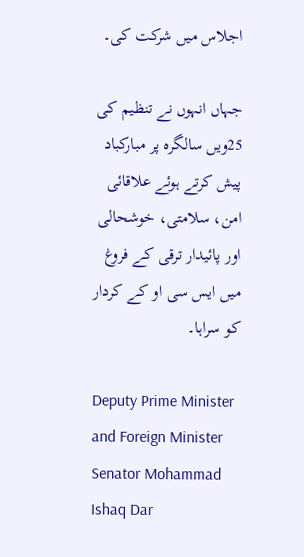اجلاس میں شرکت کی۔

جہاں انہوں نے تنظیم کی 25ویں سالگرہ پر مبارکباد پیش کرتے ہوئے علاقائی امن، سلامتی، خوشحالی اور پائیدار ترقی کے فروغ میں ایس سی او کے کردار کو سراہا۔

Deputy Prime Minister and Foreign Minister Senator Mohammad Ishaq Dar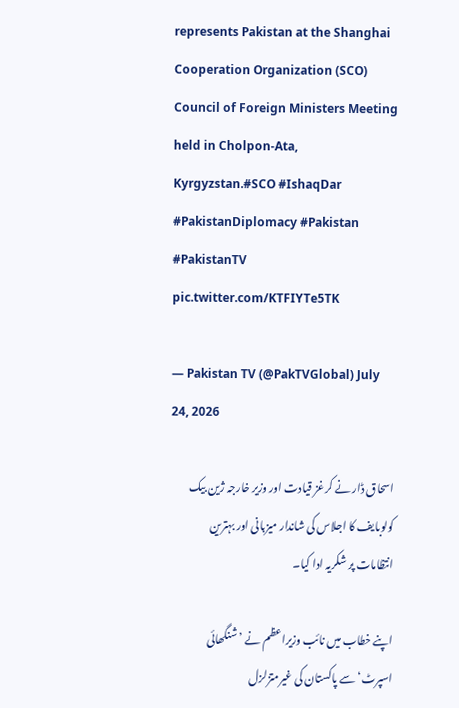represents Pakistan at the Shanghai Cooperation Organization (SCO) Council of Foreign Ministers Meeting held in Cholpon-Ata, Kyrgyzstan.#SCO #IshaqDar #PakistanDiplomacy #Pakistan #PakistanTV pic.twitter.com/KTFIYTe5TK

— Pakistan TV (@PakTVGlobal) July 24, 2026

اسحاق ڈار نے کرغز قیادت اور وزیر خارجہ ژین بیک کولوبایف کا اجلاس کی شاندار میزبانی اور بہترین انتظامات پر شکریہ ادا کیا۔

اپنے خطاب میں نائب وزیراعظم نے ’شنگھائی اسپرٹ‘ سے پاکستان کی غیرمتزلزل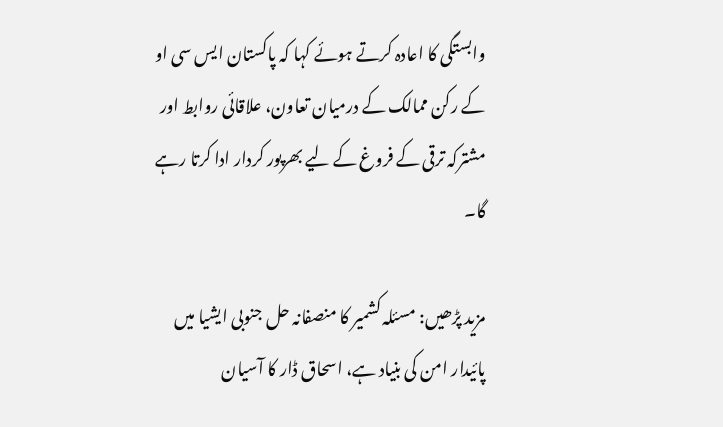وابستگی کا اعادہ کرتے ہوئے کہا کہ پاکستان ایس سی او کے رکن ممالک کے درمیان تعاون، علاقائی روابط اور مشترکہ ترقی کے فروغ کے لیے بھرپور کردار ادا کرتا رہے گا۔

مزید پڑھیں: مسئلہ کشمیر کا منصفانہ حل جنوبی ایشیا میں پائیدار امن کی بنیاد ہے، اسحاق ڈار کا آسیان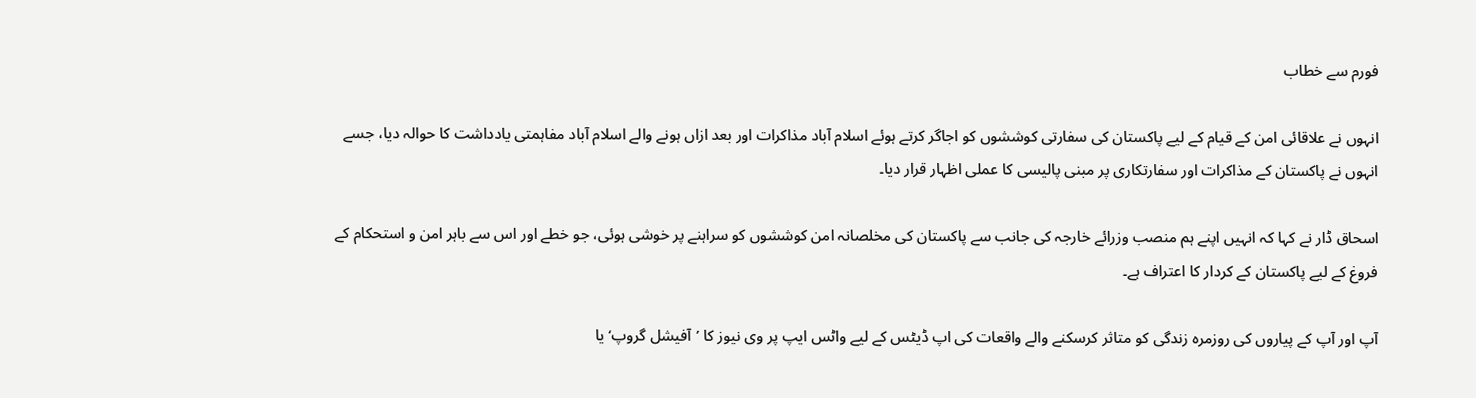فورم سے خطاب

انہوں نے علاقائی امن کے قیام کے لیے پاکستان کی سفارتی کوششوں کو اجاگر کرتے ہوئے اسلام آباد مذاکرات اور بعد ازاں ہونے والے اسلام آباد مفاہمتی یادداشت کا حوالہ دیا، جسے انہوں نے پاکستان کے مذاکرات اور سفارتکاری پر مبنی پالیسی کا عملی اظہار قرار دیا۔

اسحاق ڈار نے کہا کہ انہیں اپنے ہم منصب وزرائے خارجہ کی جانب سے پاکستان کی مخلصانہ امن کوششوں کو سراہنے پر خوشی ہوئی، جو خطے اور اس سے باہر امن و استحکام کے فروغ کے لیے پاکستان کے کردار کا اعتراف ہے۔

آپ اور آپ کے پیاروں کی روزمرہ زندگی کو متاثر کرسکنے والے واقعات کی اپ ڈیٹس کے لیے واٹس ایپ پر وی نیوز کا ’آفیشل گروپ‘ یا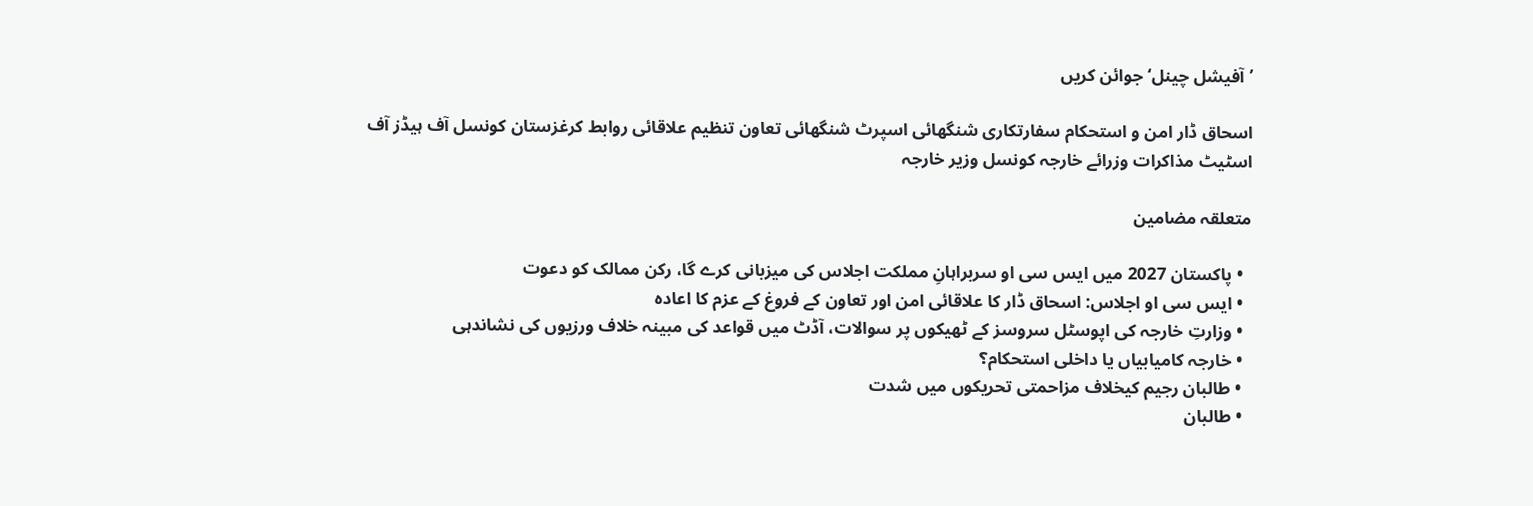’آفیشل چینل‘ جوائن کریں

اسحاق ڈار امن و استحکام سفارتکاری شنگھائی اسپرٹ شنگھائی تعاون تنظیم علاقائی روابط کرغزستان کونسل آف ہیڈز آف اسٹیٹ مذاکرات وزرائے خارجہ کونسل وزیر خارجہ

متعلقہ مضامین

  • پاکستان 2027 میں ایس سی او سربراہانِ مملکت اجلاس کی میزبانی کرے گا، رکن ممالک کو دعوت
  • ایس سی او اجلاس: اسحاق ڈار کا علاقائی امن اور تعاون کے فروغ کے عزم کا اعادہ
  • وزارتِ خارجہ کی اپوسٹل سروسز کے ٹھیکوں پر سوالات، آڈٹ میں قواعد کی مبینہ خلاف ورزیوں کی نشاندہی
  • خارجہ کامیابیاں یا داخلی استحکام؟
  • طالبان رجیم کیخلاف مزاحمتی تحریکوں میں شدت
  • طالبان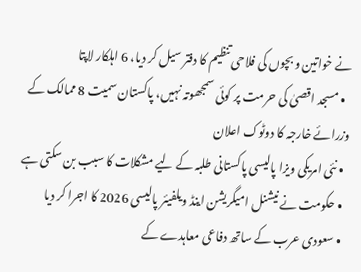نے خواتین و بچوں کی فلاحی تنظیم کا دفتر سیل کر دیا، 6 اہلکار لاپتا
  • مسجد اقصیٰ کی حرمت پر کوئی سمجھوتہ نہیں، پاکستان سمیت 8 ممالک کے وزرائے خارجہ کا دوٹوک اعلان
  • نئی امریکی ویزا پالیسی پاکستانی طلبہ کے لیے مشکلات کا سبب بن سکتی ہے
  • حکومت نے نیشنل امیگریشن اینڈ ویلفیئر پالیسی 2026 کا اجرا کر دیا
  • سعودی عرب کے ساتھ دفاعی معاہدے کے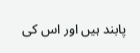پابند ہیں اور اس کی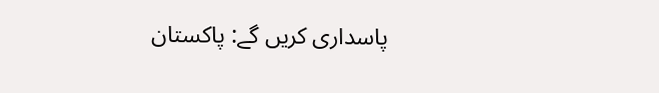پاسداری کریں گے: پاکستان